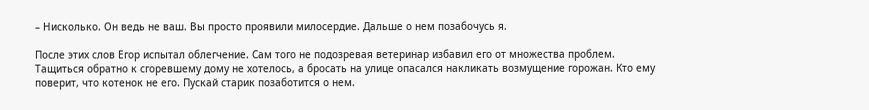– Нисколько. Он ведь не ваш. Вы просто проявили милосердие. Дальше о нем позабочусь я.

После этих слов Егор испытал облегчение. Сам того не подозревая ветеринар избавил его от множества проблем. Тащиться обратно к сгоревшему дому не хотелось, а бросать на улице опасался накликать возмущение горожан. Кто ему поверит, что котенок не его. Пускай старик позаботится о нем.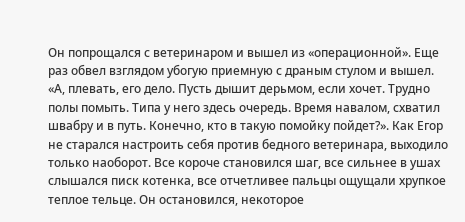Он попрощался с ветеринаром и вышел из «операционной». Еще раз обвел взглядом убогую приемную с драным стулом и вышел. «А, плевать, его дело. Пусть дышит дерьмом, если хочет. Трудно полы помыть. Типа у него здесь очередь. Время навалом, схватил швабру и в путь. Конечно, кто в такую помойку пойдет?». Как Егор не старался настроить себя против бедного ветеринара, выходило только наоборот. Все короче становился шаг, все сильнее в ушах слышался писк котенка, все отчетливее пальцы ощущали хрупкое теплое тельце. Он остановился, некоторое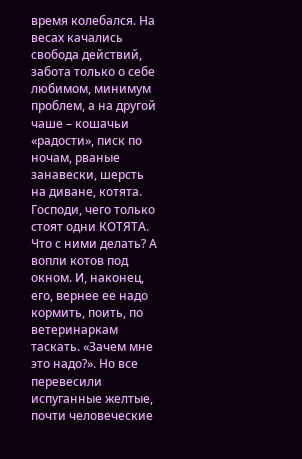время колебался. На весах качались свобода действий, забота только о себе любимом, минимум проблем, а на другой чаше – кошачьи «радости», писк по ночам, рваные занавески, шерсть на диване, котята. Господи, чего только стоят одни КОТЯТА. Что с ними делать? А вопли котов под окном. И, наконец, его, вернее ее надо кормить, поить, по ветеринаркам таскать. «Зачем мне это надо?». Но все перевесили испуганные желтые, почти человеческие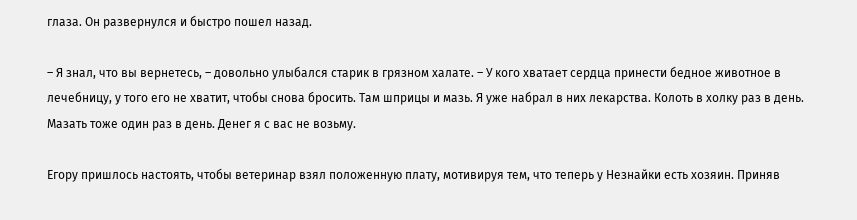глаза. Он развернулся и быстро пошел назад.

– Я знал, что вы вернетесь, – довольно улыбался старик в грязном халате. – У кого хватает сердца принести бедное животное в лечебницу, у того его не хватит, чтобы снова бросить. Там шприцы и мазь. Я уже набрал в них лекарства. Колоть в холку раз в день. Мазать тоже один раз в день. Денег я с вас не возьму.

Егору пришлось настоять, чтобы ветеринар взял положенную плату, мотивируя тем, что теперь у Незнайки есть хозяин. Приняв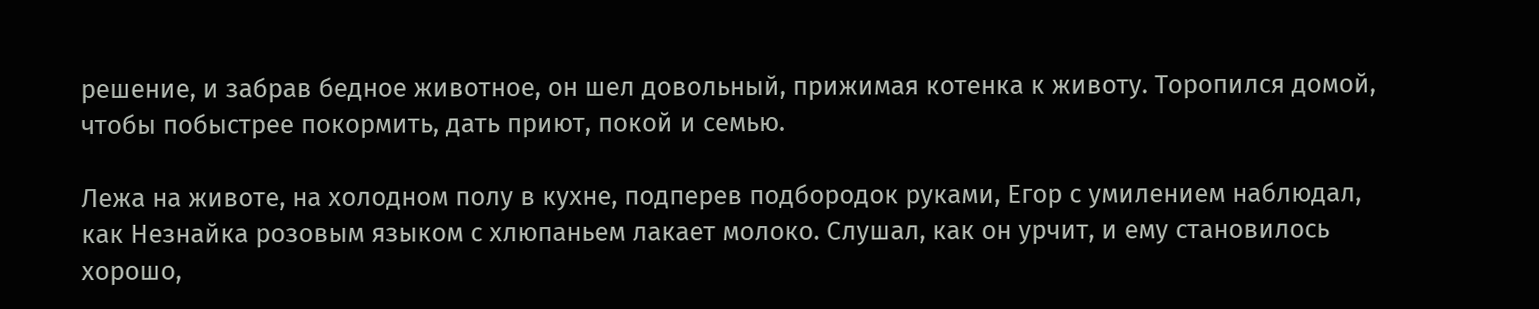решение, и забрав бедное животное, он шел довольный, прижимая котенка к животу. Торопился домой, чтобы побыстрее покормить, дать приют, покой и семью.

Лежа на животе, на холодном полу в кухне, подперев подбородок руками, Егор с умилением наблюдал, как Незнайка розовым языком с хлюпаньем лакает молоко. Слушал, как он урчит, и ему становилось хорошо,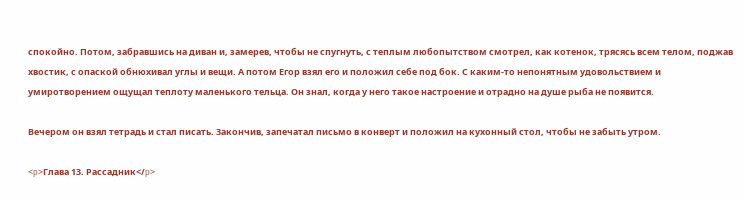спокойно. Потом, забравшись на диван и, замерев, чтобы не спугнуть, с теплым любопытством смотрел, как котенок, трясясь всем телом, поджав хвостик, с опаской обнюхивал углы и вещи. А потом Егор взял его и положил себе под бок. С каким-то непонятным удовольствием и умиротворением ощущал теплоту маленького тельца. Он знал, когда у него такое настроение и отрадно на душе рыба не появится.

Вечером он взял тетрадь и стал писать. Закончив, запечатал письмо в конверт и положил на кухонный стол, чтобы не забыть утром.

<p>Глава 13. Рассадник</p>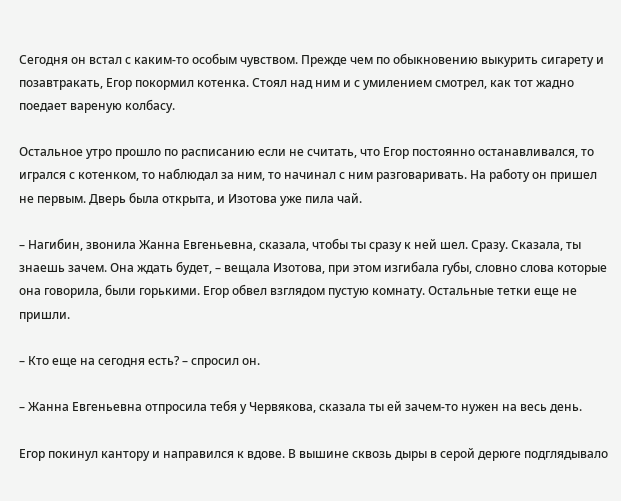Сегодня он встал с каким-то особым чувством. Прежде чем по обыкновению выкурить сигарету и позавтракать, Егор покормил котенка. Стоял над ним и с умилением смотрел, как тот жадно поедает вареную колбасу.

Остальное утро прошло по расписанию если не считать, что Егор постоянно останавливался, то игрался с котенком, то наблюдал за ним, то начинал с ним разговаривать. На работу он пришел не первым. Дверь была открыта, и Изотова уже пила чай.

– Нагибин, звонила Жанна Евгеньевна, сказала, чтобы ты сразу к ней шел. Сразу. Сказала, ты знаешь зачем. Она ждать будет, – вещала Изотова, при этом изгибала губы, словно слова которые она говорила, были горькими. Егор обвел взглядом пустую комнату. Остальные тетки еще не пришли.

– Кто еще на сегодня есть? – спросил он.

– Жанна Евгеньевна отпросила тебя у Червякова, сказала ты ей зачем-то нужен на весь день.

Егор покинул кантору и направился к вдове. В вышине сквозь дыры в серой дерюге подглядывало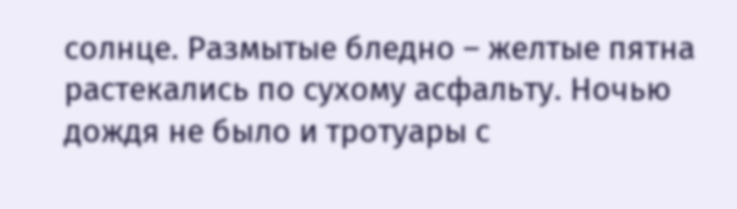солнце. Размытые бледно – желтые пятна растекались по сухому асфальту. Ночью дождя не было и тротуары с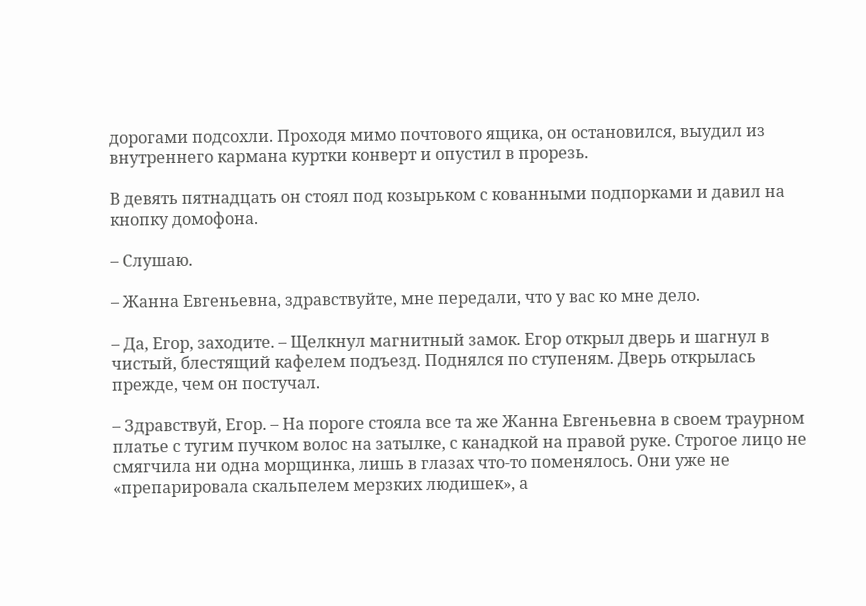дорогами подсохли. Проходя мимо почтового ящика, он остановился, выудил из внутреннего кармана куртки конверт и опустил в прорезь.

В девять пятнадцать он стоял под козырьком с кованными подпорками и давил на кнопку домофона.

– Слушаю.

– Жанна Евгеньевна, здравствуйте, мне передали, что у вас ко мне дело.

– Да, Егор, заходите. – Щелкнул магнитный замок. Егор открыл дверь и шагнул в чистый, блестящий кафелем подъезд. Поднялся по ступеням. Дверь открылась прежде, чем он постучал.

– Здравствуй, Егор. – На пороге стояла все та же Жанна Евгеньевна в своем траурном платье с тугим пучком волос на затылке, с канадкой на правой руке. Строгое лицо не смягчила ни одна морщинка, лишь в глазах что-то поменялось. Они уже не «препарировала скальпелем мерзких людишек», а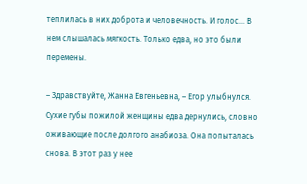теплилась в них доброта и человечность. И голос… В нем слышалась мягкость. Только едва, но это были перемены.

– Здравствуйте, Жанна Евгеньевна, – Егор улыбнулся. Сухие губы пожилой женщины едва дернулись, словно оживающие после долгого анабиоза. Она попыталась снова. В этот раз у нее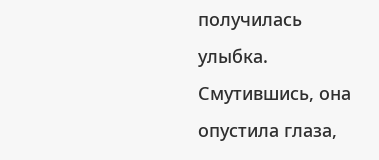получилась улыбка. Смутившись, она опустила глаза,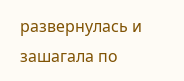развернулась и зашагала по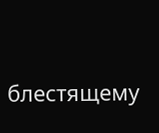блестящему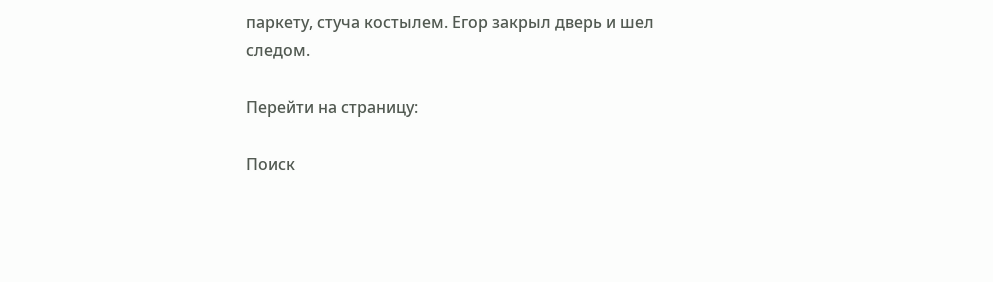паркету, стуча костылем. Егор закрыл дверь и шел следом.

Перейти на страницу:

Поиск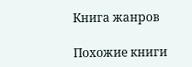Книга жанров

Похожие книги